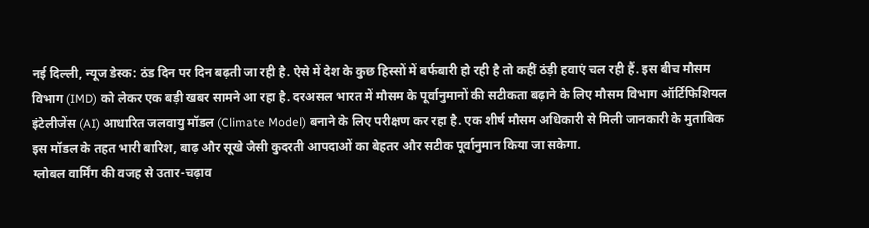नई दिल्ली, न्यूज डेस्क: ठंड दिन पर दिन बढ़ती जा रही है. ऐसे में देश के कुछ हिस्सों में बर्फबारी हो रही है तो कहीं ठंड़ी हवाएं चल रही हैं. इस बीच मौसम विभाग (IMD) को लेकर एक बड़ी खबर सामने आ रहा है. दरअसल भारत में मौसम के पूर्वानुमानों की सटीकता बढ़ाने के लिए मौसम विभाग ऑर्टिफिशियल इंटेलीजेंस (AI) आधारित जलवायु मॉडल (Climate Model) बनाने के लिए परीक्षण कर रहा है. एक शीर्ष मौसम अधिकारी से मिली जानकारी के मुताबिक इस मॉडल के तहत भारी बारिश, बाढ़ और सूखे जैसी कुदरती आपदाओं का बेहतर और सटीक पूर्वानुमान किया जा सकेगा.
ग्लोबल वार्मिंग की वजह से उतार-चढ़ाव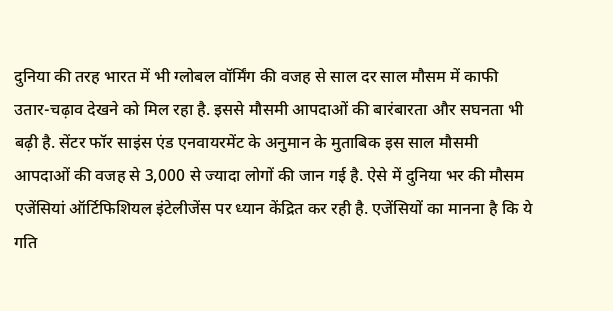दुनिया की तरह भारत में भी ग्लोबल वॉर्मिंग की वजह से साल दर साल मौसम में काफी उतार-चढ़ाव देखने को मिल रहा है. इससे मौसमी आपदाओं की बारंबारता और सघनता भी बढ़ी है. सेंटर फॉर साइंस एंड एनवायरमेंट के अनुमान के मुताबिक इस साल मौसमी आपदाओं की वजह से 3,000 से ज्यादा लोगों की जान गई है. ऐसे में दुनिया भर की मौसम एजेंसियां ऑर्टिफिशियल इंटेलीजेंस पर ध्यान केंद्रित कर रही है. एजेंसियों का मानना है कि ये गति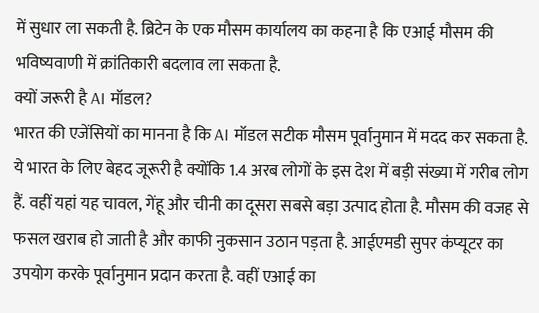में सुधार ला सकती है. ब्रिटेन के एक मौसम कार्यालय का कहना है कि एआई मौसम की भविष्यवाणी में क्रांतिकारी बदलाव ला सकता है.
क्यों जरूरी है AI मॉडल?
भारत की एजेंसियों का मानना है कि AI मॉडल सटीक मौसम पूर्वानुमान में मदद कर सकता है. ये भारत के लिए बेहद जूरूरी है क्योंकि 1.4 अरब लोगों के इस देश में बड़ी संख्या में गरीब लोग हैं. वहीं यहां यह चावल, गेंहू और चीनी का दूसरा सबसे बड़ा उत्पाद होता है. मौसम की वजह से फसल खराब हो जाती है और काफी नुकसान उठान पड़ता है. आईएमडी सुपर कंप्यूटर का उपयोग करके पूर्वानुमान प्रदान करता है. वहीं एआई का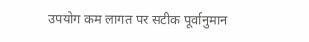उपयोग कम लागत पर सटीक पूर्वानुमान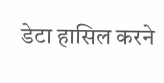डेटा हासिल करने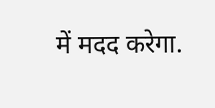में मदद करेगा.